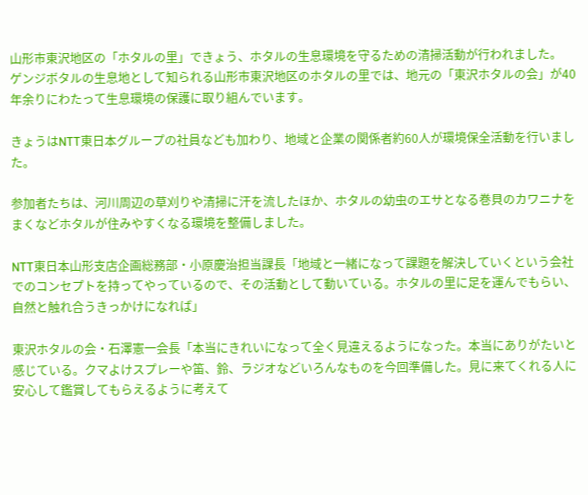山形市東沢地区の「ホタルの里」できょう、ホタルの生息環境を守るための清掃活動が行われました。
ゲンジボタルの生息地として知られる山形市東沢地区のホタルの里では、地元の「東沢ホタルの会」が40年余りにわたって生息環境の保護に取り組んでいます。

きょうはNTT東日本グループの社員なども加わり、地域と企業の関係者約60人が環境保全活動を行いました。

参加者たちは、河川周辺の草刈りや清掃に汗を流したほか、ホタルの幼虫のエサとなる巻貝のカワニナをまくなどホタルが住みやすくなる環境を整備しました。

NTT東日本山形支店企画総務部・小原慶治担当課長「地域と一緒になって課題を解決していくという会社でのコンセプトを持ってやっているので、その活動として動いている。ホタルの里に足を運んでもらい、自然と触れ合うきっかけになれば」

東沢ホタルの会・石澤憲一会長「本当にきれいになって全く見違えるようになった。本当にありがたいと感じている。クマよけスプレーや笛、鈴、ラジオなどいろんなものを今回準備した。見に来てくれる人に安心して鑑賞してもらえるように考えて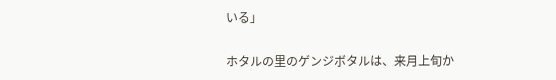いる」

ホタルの里のゲンジボタルは、来月上旬か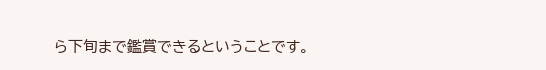ら下旬まで鑑賞できるということです。